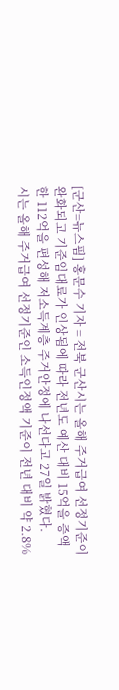[군산=뉴스핌] 홍문수 기자 = 전북 군산시는 올해 주거급여 선정기준이 완화되고 기준임대료가 인상됨에 따라 전년도 예산 대비 15억을 증액한 112억을 편성해 저소득계층 주거안정에 나선다고 27일 밝혔다.
시는 올해 주거급여 선정기준인 소득인정액 기준이 전년 대비 약 2.8%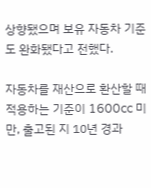상향됐으며 보유 자동차 기준도 완화됐다고 전했다.

자동차를 재산으로 환산할 때 적용하는 기준이 1600cc 미만, 출고된 지 10년 경과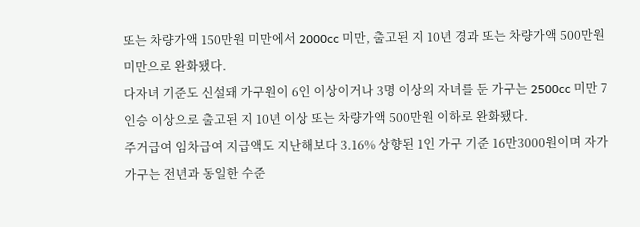또는 차량가액 150만원 미만에서 2000cc 미만, 출고된 지 10년 경과 또는 차량가액 500만원 미만으로 완화됐다.
다자녀 기준도 신설돼 가구원이 6인 이상이거나 3명 이상의 자녀를 둔 가구는 2500cc 미만 7인승 이상으로 출고된 지 10년 이상 또는 차량가액 500만원 이하로 완화됐다.
주거급여 임차급여 지급액도 지난해보다 3.16% 상향된 1인 가구 기준 16만3000원이며 자가 가구는 전년과 동일한 수준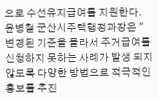으로 수선유지급여를 지원한다.
윤병철 군산시주택행정과장은 "변경된 기준을 몰라서 주거급여를 신청하지 못하는 사례가 발생 되지 않도록 다양한 방법으로 적극적인 홍보를 추진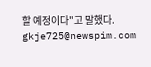할 예정이다"고 말했다.
gkje725@newspim.com